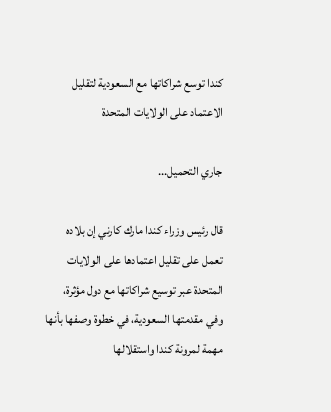كندا توسع شراكاتها مع السعودية لتقليل الاعتماد على الولايات المتحدة

جاري التحميل...

قال رئيس وزراء كندا مارك كارني إن بلاده تعمل على تقليل اعتمادها على الولايات المتحدة عبر توسيع شراكاتها مع دول مؤثرة، وفي مقدمتها السعودية، في خطوة وصفها بأنها مهمة لمرونة كندا واستقلالها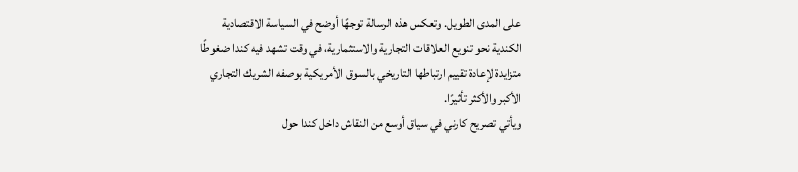على المدى الطويل. وتعكس هذه الرسالة توجهًا أوضح في السياسة الاقتصادية الكندية نحو تنويع العلاقات التجارية والاستثمارية، في وقت تشهد فيه كندا ضغوطًا متزايدة لإعادة تقييم ارتباطها التاريخي بالسوق الأمريكية بوصفه الشريك التجاري الأكبر والأكثر تأثيرًا.
ويأتي تصريح كارني في سياق أوسع من النقاش داخل كندا حول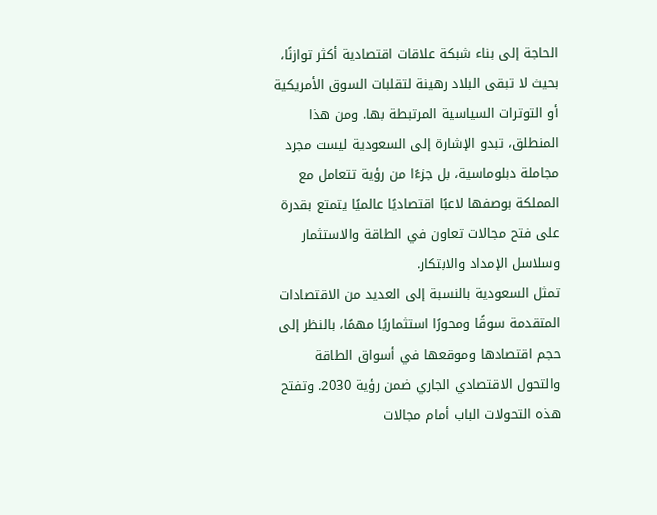الحاجة إلى بناء شبكة علاقات اقتصادية أكثر توازنًا، بحيث لا تبقى البلاد رهينة لتقلبات السوق الأمريكية أو التوترات السياسية المرتبطة بها. ومن هذا المنطلق، تبدو الإشارة إلى السعودية ليست مجرد مجاملة دبلوماسية، بل جزءًا من رؤية تتعامل مع المملكة بوصفها لاعبًا اقتصاديًا عالميًا يتمتع بقدرة على فتح مجالات تعاون في الطاقة والاستثمار وسلاسل الإمداد والابتكار.
تمثل السعودية بالنسبة إلى العديد من الاقتصادات المتقدمة سوقًا ومحورًا استثماريًا مهمًا، بالنظر إلى حجم اقتصادها وموقعها في أسواق الطاقة والتحول الاقتصادي الجاري ضمن رؤية 2030. وتفتح هذه التحولات الباب أمام مجالات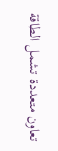تعاون متعددة تشمل الطاقة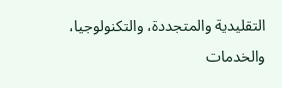التقليدية والمتجددة، والتكنولوجيا، والخدمات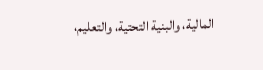المالية، والبنية التحتية، والتعليم،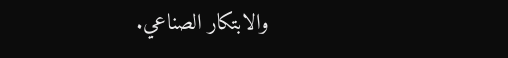والابتكار الصناعي.